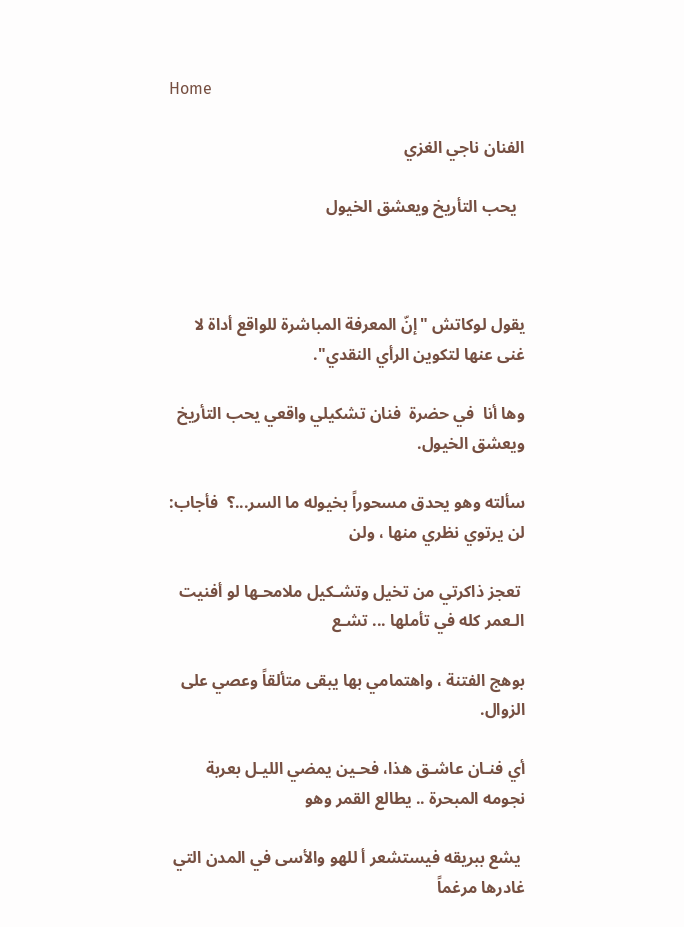Home

الفنان ناجي الغزي

  يحب التأريخ ويعشق الخيول



يقول لوكاتش "إنّ المعرفة المباشرة للواقع أداة لا غنى عنها لتكوين الرأي النقدي".

وها أنا  في حضرة  فنان تشكيلي واقعي يحب التأريخ ويعشق الخيول.

سألته وهو يحدق مسحوراً بخيوله ما السر...؟  فأجاب: لن يرتوي نظري منها ، ولن

 تعجز ذاكرتي من تخيل وتشـكيل ملامحـها لو أفنيت الـعمر كله في تأملها ... تشـع

بوهج الفتنة ، واهتمامي بها يبقى متألقاً وعصي على الزوال.

أي فنـان عاشـق هذا، فحـين يمضي الليـل بعربة نجومه المبحرة .. يطالع القمر وهو

 يشع ببريقه فيستشعر أ للهو والأسى في المدن التي غادرها مرغماً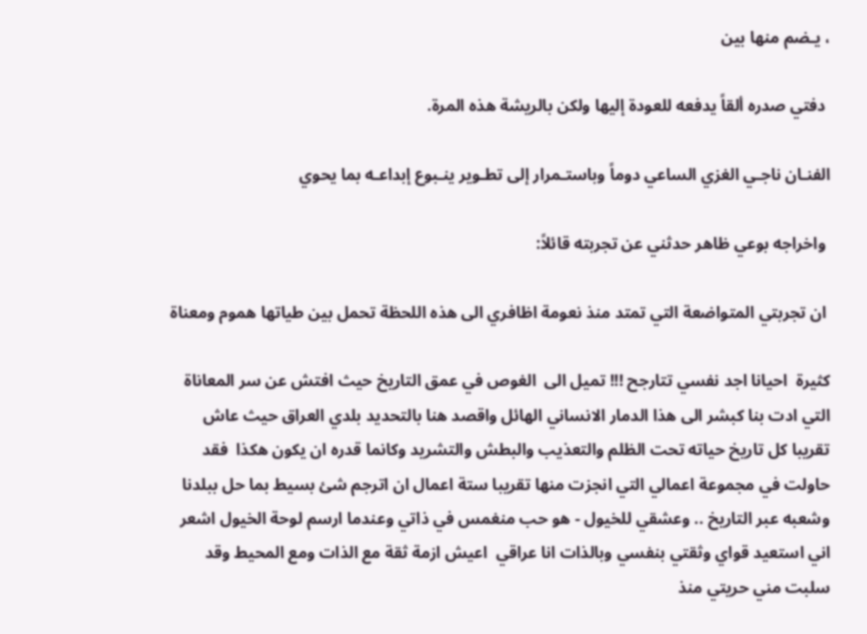، يـضم منها بين

 دفتي صدره ألقاً يدفعه للعودة إليها ولكن بالريشة هذه المرة.

الفنـان ناجـي الغزي الساعي دوماً وباستـمرار إلى تطـوير ينـبوع إبداعـه بما يحوي

 واخراجه بوعي ظاهر حدثني عن تجربته قائلاً:

 ان تجربتي المتواضعة التي تمتد منذ نعومة اظافري الى هذه اللحظة تحمل بين طياتها هموم ومعناة

كثيرة  احيانا اجد نفسي تتارجح !!! تميل الى  الغوص في عمق التاريخ حيث افتش عن سر المعاناة التي ادت بنا كبشر الى هذا الدمار الانساني الهائل واقصد هنا بالتحديد بلدي العراق حيث عاش تقريبا كل تاريخ حياته تحت الظلم والتعذيب والبطش والتشريد وكانما قدره ان يكون هكذا  فقد حاولت في مجموعة اعمالي التي انجزت منها تقريبا ستة اعمال ان اترجم شئ بسيط بما حل ببلدنا وشعبه عبر التاريخ .. وعشقي للخيول - هو حب منغمس في ذاتي وعندما ارسم لوحة الخيول اشعر اني استعيد قواي وثقتي بنفسي وبالذات انا عراقي  اعيش ازمة ثقة مع الذات ومع المحيط وقد سلبت مني حريتي منذ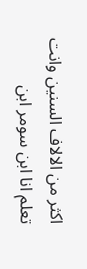اكثر من الالاف السنين وانت تعلم انا ابن سومر ابن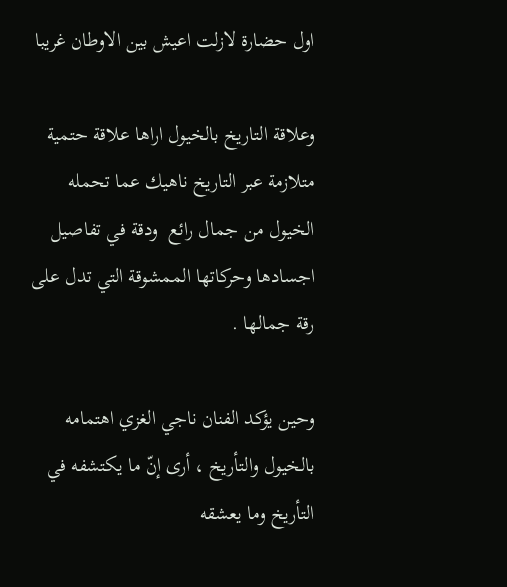اول حضارة لازلت اعيش بين الاوطان غريبا

وعلاقة التاريخ بالخيول اراها علاقة حتمية متلازمة عبر التاريخ ناهيك عما تحمله الخيول من جمال رائع  ودقة في تفاصيل اجسادها وحركاتها الممشوقة التي تدل على رقة جمالها .

وحين يؤكد الفنان ناجي الغزي اهتمامه بالخيول والتأريخ ، أرى إنّ ما يكتشفه في التأريخ وما يعشقه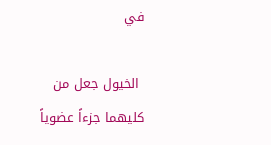في

 الخيول جعل من كليهما جزءاً عضوياً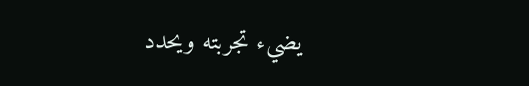يضيء تجربته ويحدد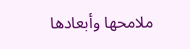ملامحها وأبعادها